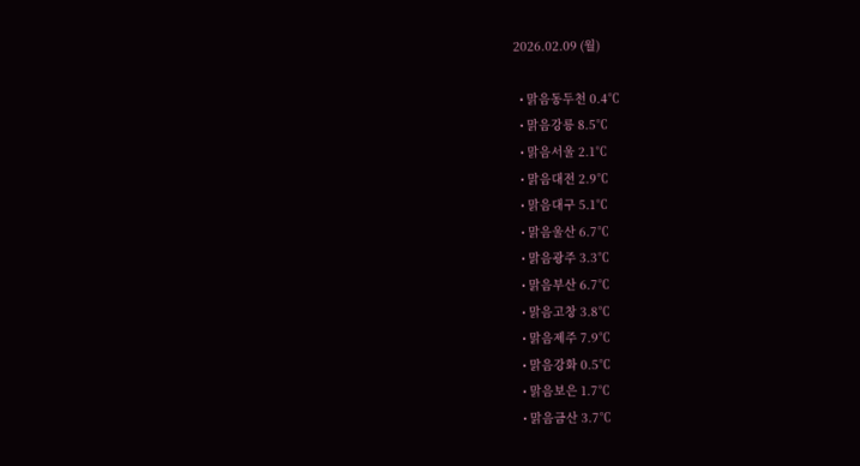2026.02.09 (월)

  • 맑음동두천 0.4℃
  • 맑음강릉 8.5℃
  • 맑음서울 2.1℃
  • 맑음대전 2.9℃
  • 맑음대구 5.1℃
  • 맑음울산 6.7℃
  • 맑음광주 3.3℃
  • 맑음부산 6.7℃
  • 맑음고창 3.8℃
  • 맑음제주 7.9℃
  • 맑음강화 0.5℃
  • 맑음보은 1.7℃
  • 맑음금산 3.7℃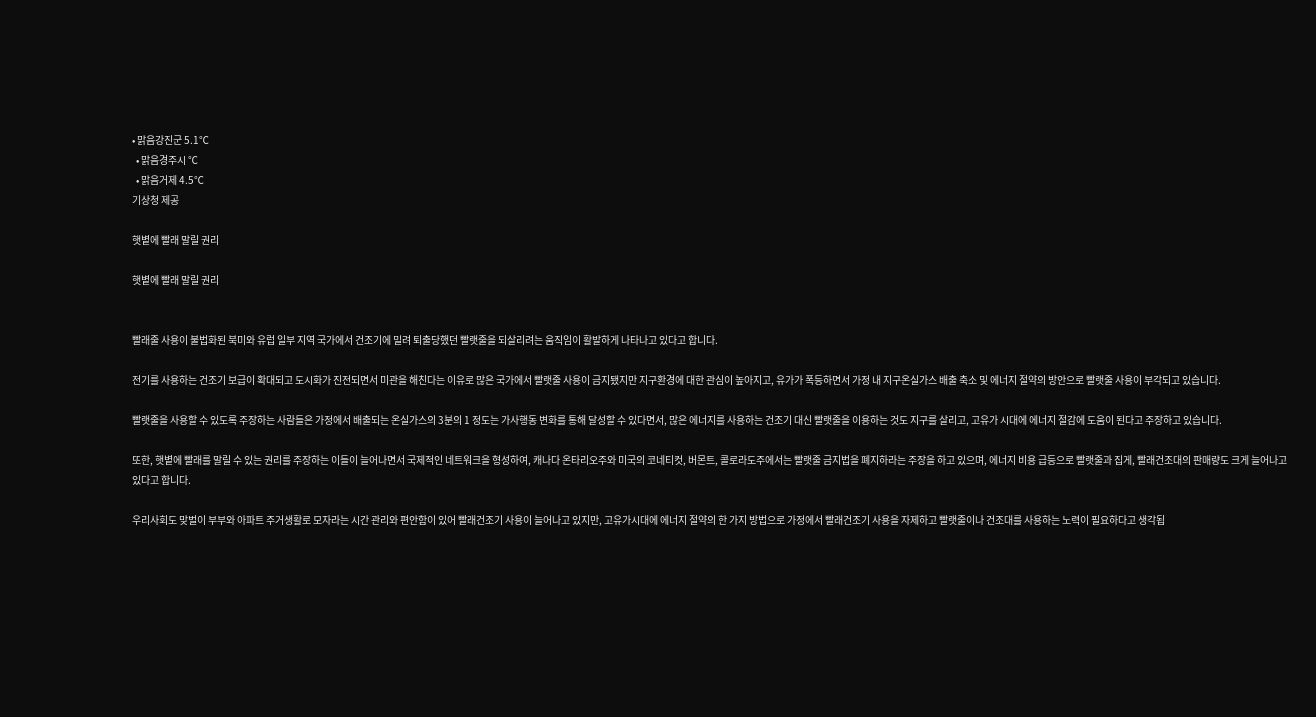• 맑음강진군 5.1℃
  • 맑음경주시 ℃
  • 맑음거제 4.5℃
기상청 제공

햇볕에 빨래 말릴 권리

햇볕에 빨래 말릴 권리


빨래줄 사용이 불법화된 북미와 유럽 일부 지역 국가에서 건조기에 밀려 퇴출당했던 빨랫줄을 되살리려는 움직임이 활발하게 나타나고 있다고 합니다.

전기를 사용하는 건조기 보급이 확대되고 도시화가 진전되면서 미관을 해친다는 이유로 많은 국가에서 빨랫줄 사용이 금지됐지만 지구환경에 대한 관심이 높아지고, 유가가 폭등하면서 가정 내 지구온실가스 배출 축소 및 에너지 절약의 방안으로 빨랫줄 사용이 부각되고 있습니다.

빨랫줄을 사용할 수 있도록 주장하는 사람들은 가정에서 배출되는 온실가스의 3분의 1 정도는 가사행동 변화를 통해 달성할 수 있다면서, 많은 에너지를 사용하는 건조기 대신 빨랫줄을 이용하는 것도 지구를 살리고, 고유가 시대에 에너지 절감에 도움이 된다고 주장하고 있습니다.

또한, 햇볕에 빨래를 말릴 수 있는 권리를 주장하는 이들이 늘어나면서 국제적인 네트워크을 형성하여, 캐나다 온타리오주와 미국의 코네티컷, 버몬트, 콜로라도주에서는 빨랫줄 금지법을 폐지하라는 주장을 하고 있으며, 에너지 비용 급등으로 빨랫줄과 집게, 빨래건조대의 판매량도 크게 늘어나고 있다고 합니다.

우리사회도 맞벌이 부부와 아파트 주거생활로 모자라는 시간 관리와 편안함이 있어 빨래건조기 사용이 늘어나고 있지만, 고유가시대에 에너지 절약의 한 가지 방법으로 가정에서 빨래건조기 사용을 자제하고 빨랫줄이나 건조대를 사용하는 노력이 필요하다고 생각됩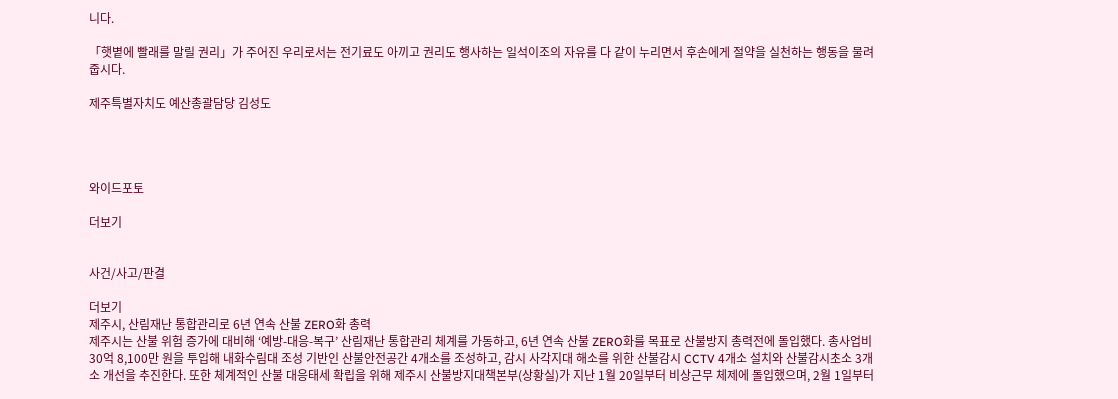니다.

「햇볕에 빨래를 말릴 권리」가 주어진 우리로서는 전기료도 아끼고 권리도 행사하는 일석이조의 자유를 다 같이 누리면서 후손에게 절약을 실천하는 행동을 물려줍시다.

제주특별자치도 예산총괄담당 김성도




와이드포토

더보기


사건/사고/판결

더보기
제주시, 산림재난 통합관리로 6년 연속 산불 ZERO화 총력
제주시는 산불 위험 증가에 대비해 ‘예방-대응-복구’ 산림재난 통합관리 체계를 가동하고, 6년 연속 산불 ZERO화를 목표로 산불방지 총력전에 돌입했다. 총사업비 30억 8,100만 원을 투입해 내화수림대 조성 기반인 산불안전공간 4개소를 조성하고, 감시 사각지대 해소를 위한 산불감시 CCTV 4개소 설치와 산불감시초소 3개소 개선을 추진한다. 또한 체계적인 산불 대응태세 확립을 위해 제주시 산불방지대책본부(상황실)가 지난 1월 20일부터 비상근무 체제에 돌입했으며, 2월 1일부터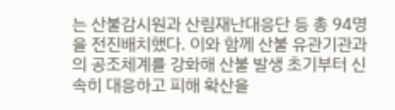는 산불감시원과 산림재난대응단 등 총 94명을 전진배치했다. 이와 함께 산불 유관기관과의 공조체계를 강화해 산불 발생 초기부터 신속히 대응하고 피해 확산을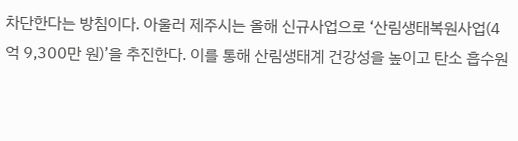차단한다는 방침이다. 아울러 제주시는 올해 신규사업으로 ‘산림생태복원사업(4억 9,300만 원)’을 추진한다. 이를 통해 산림생태계 건강성을 높이고 탄소 흡수원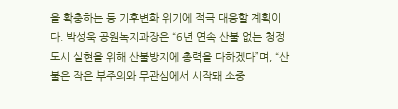을 확충하는 등 기후변화 위기에 적극 대응할 계획이다. 박성욱 공원녹지과장은 “6년 연속 산불 없는 청정도시 실현을 위해 산불방지에 총력을 다하겠다”며, “산불은 작은 부주의와 무관심에서 시작돼 소중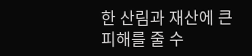한 산림과 재산에 큰 피해를 줄 수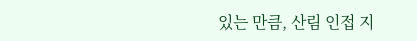있는 만큼, 산림 인접 지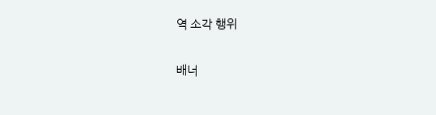역 소각 행위

배너